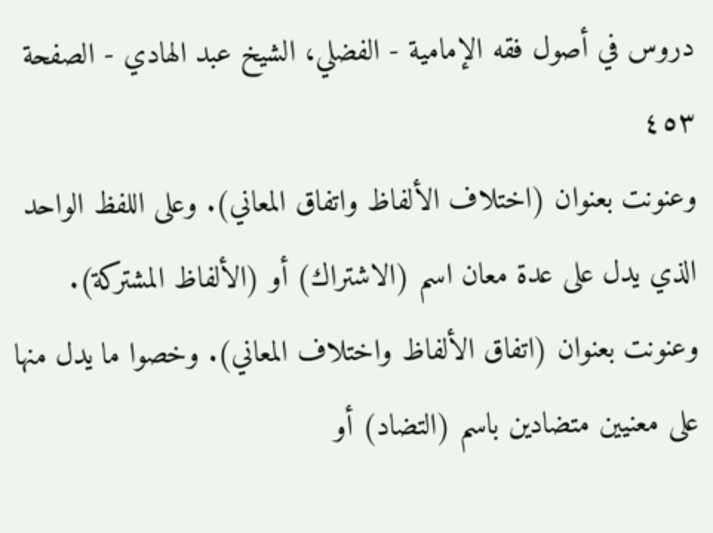دروس في أصول فقه الإمامية - الفضلي، الشيخ عبد الهادي - الصفحة ٤٥٣
وعنونت بعنوان (اختلاف الألفاظ واتفاق المعاني). وعلى اللفظ الواحد الذي يدل على عدة معان اسم (الاشتراك) أو (الألفاظ المشتركة). وعنونت بعنوان (اتفاق الألفاظ واختلاف المعاني). وخصوا ما يدل منها على معنيين متضادين باسم (التضاد) أو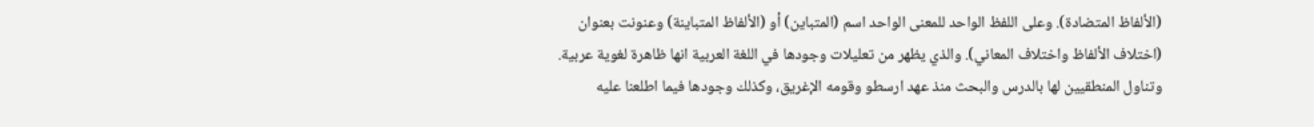(الألفاظ المتضادة). وعلى اللفظ الواحد للمعنى الواحد اسم (المتباين) أو (الألفاظ المتباينة) وعنونت بعنوان (اختلاف الألفاظ واختلاف المعاني). والذي يظهر من تعليلات وجودها في اللغة العربية انها ظاهرة لغوية عربية. وتناول المنطقيين لها بالدرس والبحث منذ عهد ارسطو وقومه الإغريق، وكذلك وجودها فيما اطلعنا عليه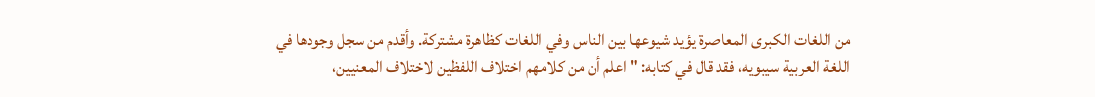من اللغات الكبرى المعاصرة يؤيد شيوعها بين الناس وفي اللغات كظاهرة مشتركة. وأقدم من سجل وجودها في اللغة العربية سيبويه، فقد قال في كتابه: " اعلم أن من كلامهم اختلاف اللفظين لاختلاف المعنيين،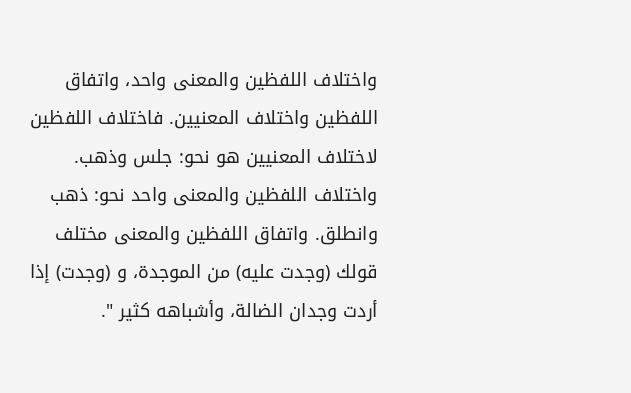واختلاف اللفظين والمعنى واحد، واتفاق اللفظين واختلاف المعنيين. فاختلاف اللفظين لاختلاف المعنيين هو نحو: جلس وذهب. واختلاف اللفظين والمعنى واحد نحو: ذهب وانطلق. واتفاق اللفظين والمعنى مختلف قولك (وجدت عليه) من الموجدة، و (وجدت) إذا أردت وجدان الضالة، وأشباهه كثير ".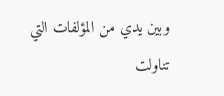وبين يدي من المؤلفات التي تناولت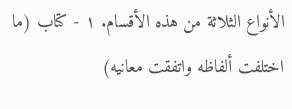الأنواع الثلاثة من هذه الأقسام. ١ - كتاب (ما اختلفت ألفاظه واتفقت معانيه)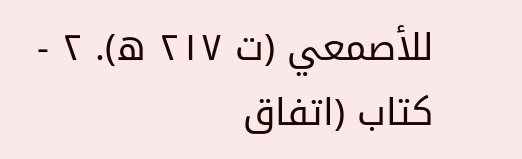للأصمعي (ت ٢١٧ ه). ٢ - كتاب (اتفاق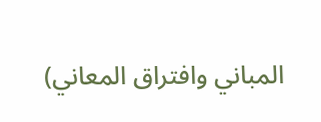المباني وافتراق المعاني)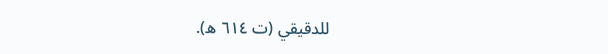للدقيقي (ت ٦١٤ ه).